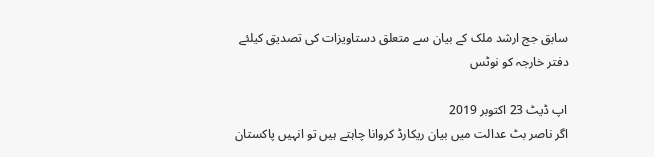سابق جج ارشد ملک کے بیان سے متعلق دستاویزات کی تصدیق کیلئے دفتر خارجہ کو نوٹس

اپ ڈیٹ 23 اکتوبر 2019
اگر ناصر بٹ عدالت میں بیان ریکارڈ کروانا چاہتے ہیں تو انہیں پاکستان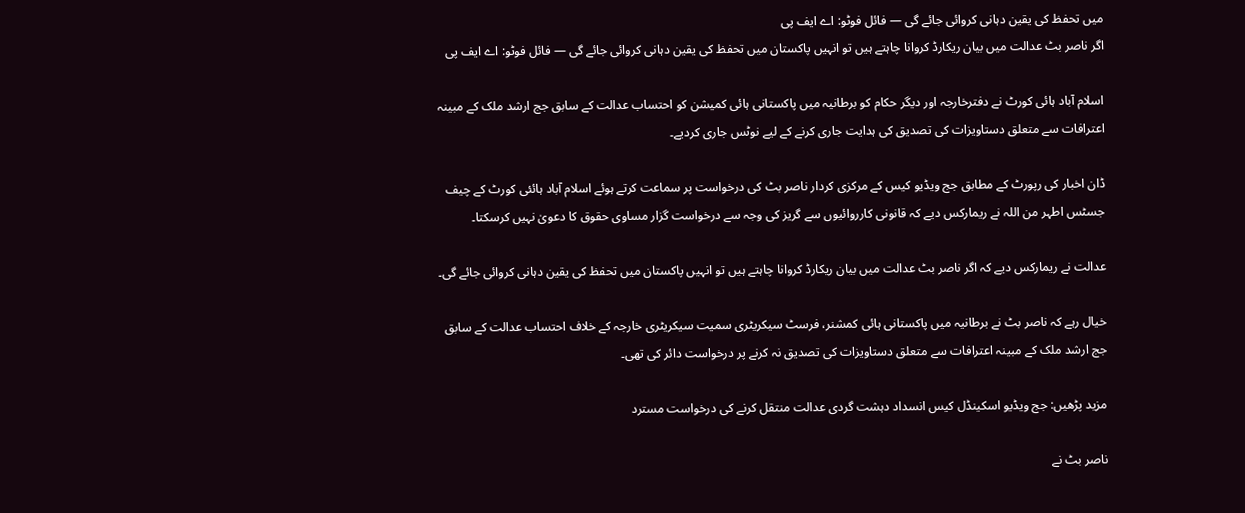میں تحفظ کی یقین دہانی کروائی جائے گی — فائل فوٹو: اے ایف پی
اگر ناصر بٹ عدالت میں بیان ریکارڈ کروانا چاہتے ہیں تو انہیں پاکستان میں تحفظ کی یقین دہانی کروائی جائے گی — فائل فوٹو: اے ایف پی

اسلام آباد ہائی کورٹ نے دفترخارجہ اور دیگر حکام کو برطانیہ میں پاکستانی ہائی کمیشن کو احتساب عدالت کے سابق جج ارشد ملک کے مبینہ اعترافات سے متعلق دستاویزات کی تصدیق کی ہدایت جاری کرنے کے لیے نوٹس جاری کردیے۔

ڈان اخبار کی رپورٹ کے مطابق جج ویڈیو کیس کے مرکزی کردار ناصر بٹ کی درخواست پر سماعت کرتے ہوئے اسلام آباد ہائئی کورٹ کے چیف جسٹس اطہر من اللہ نے ریمارکس دیے کہ قانونی کارروائیوں سے گریز کی وجہ سے درخواست گزار مساوی حقوق کا دعویٰ نہیں کرسکتا۔

عدالت نے ریمارکس دیے کہ اگر ناصر بٹ عدالت میں بیان ریکارڈ کروانا چاہتے ہیں تو انہیں پاکستان میں تحفظ کی یقین دہانی کروائی جائے گی۔

خیال رہے کہ ناصر بٹ نے برطانیہ میں پاکستانی ہائی کمشنر، فرسٹ سیکریٹری سمیت سیکریٹری خارجہ کے خلاف احتساب عدالت کے سابق جج ارشد ملک کے مبینہ اعترافات سے متعلق دستاویزات کی تصدیق نہ کرنے پر درخواست دائر کی تھی۔

مزید پڑھیں: جج ویڈیو اسکینڈل کیس انسداد دہشت گردی عدالت منتقل کرنے کی درخواست مسترد

ناصر بٹ نے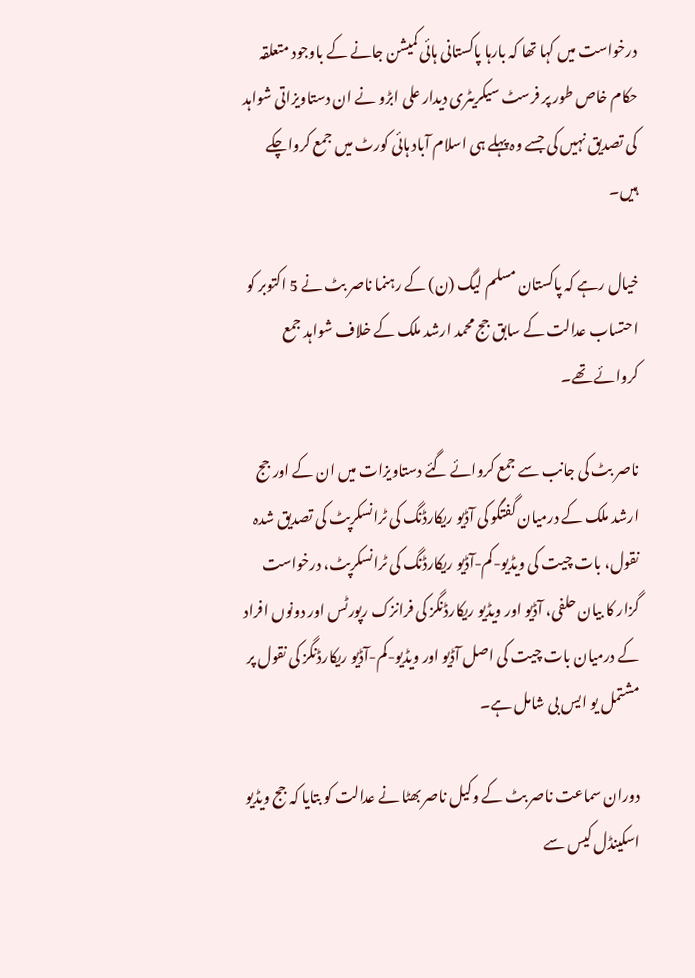درخواست میں کہا تھا کہ بارہا پاکستانی ہائی کمیشن جانے کے باوجود متعلقہ حکام خاص طور پر فرسٹ سیکریٹری دیدار علی ابڑو نے ان دستاویزاتی شواہد کی تصدیق نہیں کی جسے وہ پہلے ہی اسلام آباد ہائی کورٹ میں جمع کرواچکے ہیں۔

خیال رہے کہ پاکستان مسلم لیگ (ن) کے رہنما ناصر بٹ نے 5 اکتوبر کو احتساب عدالت کے سابق جج محمد ارشد ملک کے خلاف شواہد جمع کروائے تھے۔

ناصر بٹ کی جانب سے جمع کروائے گئے دستاویزات میں ان کے اور جج ارشد ملک کے درمیان گفتگو کی آڈیو ریکارڈنگ کی ٹرانسکرپٹ کی تصدیق شدہ نقول، بات چیت کی ویڈیو-کم-آڈیو ریکارڈنگ کی ٹرانسکرپٹ، درخواست گزار کا بیان حلفی، آڈیو اور ویڈیو ریکارڈنگز کی فرانزک رپورٹس اور دونوں افراد کے درمیان بات چیت کی اصل آڈیو اور ویڈیو-کم-آڈیو ریکارڈنگز کی نقول پر مشتمل یو ایس بی شامل ہے۔

دوران سماعت ناصر بٹ کے وکیل ناصر بھٹا نے عدالت کو بتایا کہ جج ویڈیو اسکینڈل کیس سے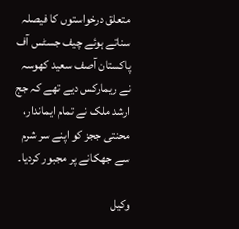متعلق درخواستوں کا فیصلہ سناتے ہوئے چیف جسٹس آف پاکستان آصف سعید کھوسہ نے ریمارکس دیے تھے کہ جج ارشد ملک نے تمام ایماندار، محنتی ججز کو اپنے سر شرم سے جھکانے پر مجبور کردیا۔

وکیل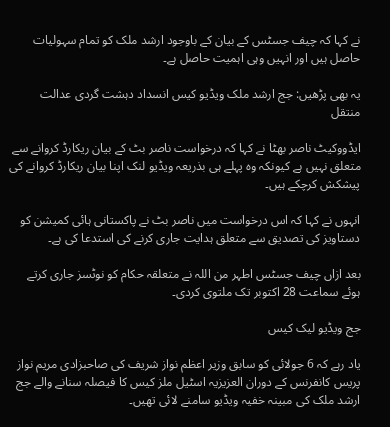نے کہا کہ چیف جسٹس کے بیان کے باوجود ارشد ملک کو تمام سہولیات حاصل ہیں اور انہیں وہی اہمیت حاصل ہے۔

یہ بھی پڑھیں: جج ارشد ملک ویڈیو کیس انسداد دہشت گردی عدالت منتقل

ایڈووکیٹ ناصر بھٹا نے کہا کہ درخواست ناصر بٹ کے بیان ریکارڈ کروانے سے متعلق نہیں ہے کیونکہ وہ پہلے ہی بذریعہ ویڈیو لنک اپنا بیان ریکارڈ کروانے کی پیشکش کرچکے ہیں۔

انہوں نے کہا کہ اس درخواست میں ناصر بٹ نے پاکستانی ہائی کمیشن کو دستاویز کی تصدیق سے متعلق ہدایت جاری کرنے کی استدعا کی ہے۔

بعد ازاں چیف جسٹس اطہر من اللہ نے متعلقہ حکام کو نوٹسز جاری کرتے ہوئے سماعت 28 اکتوبر تک ملتوی کردی۔

جج ویڈیو لیک کیس

یاد رہے کہ 6 جولائی کو سابق وزیر اعظم نواز شریف کی صاحبزادی مریم نواز پریس کانفرنس کے دوران العزیزیہ اسٹیل ملز کیس کا فیصلہ سنانے والے جج ارشد ملک کی مبینہ خفیہ ویڈیو سامنے لائی تھیں۔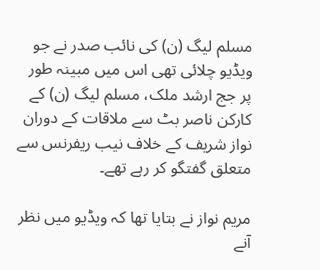مسلم لیگ (ن) کی نائب صدر نے جو ویڈیو چلائی تھی اس میں مبینہ طور پر جج ارشد ملک، مسلم لیگ (ن) کے کارکن ناصر بٹ سے ملاقات کے دوران نواز شریف کے خلاف نیب ریفرنس سے متعلق گفتگو کر رہے تھے۔

مریم نواز نے بتایا تھا کہ ویڈیو میں نظر آنے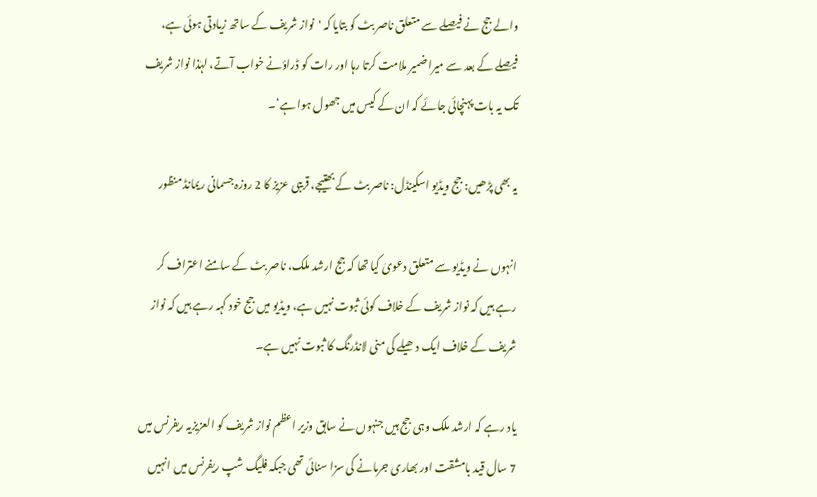والے جج نے فیصلے سے متعلق ناصر بٹ کو بتایا کہ 'نواز شریف کے ساتھ زیادتی ہوئی ہے، فیصلے کے بعد سے میرا ضمیر ملامت کرتا رہا اور رات کو ڈراؤنے خواب آتے، لہٰذا نواز شریف تک یہ بات پہنچائی جائے کہ ان کے کیس میں جھول ہوا ہے‘۔

یہ بھی پڑھیں: جج ویڈیو اسکینڈل: ناصر بٹ کے بھتیجے، قریبی عزیز کا 2 روزہ جسمانی ریمانڈ منظور

انہوں نے ویڈیو سے متعلق دعویٰ کیا تھا کہ جج ارشد ملک، ناصر بٹ کے سامنے اعتراف کر رہے ہیں کہ نواز شریف کے خلاف کوئی ثبوت نہیں ہے، ویڈیو میں جج خود کہہ رہے ہیں کہ نواز شریف کے خلاف ایک دھیلے کی منی لانڈرنگ کا ثبوت نہیں ہے۔

یاد رہے کہ ارشد ملک وہی جج ہیں جنہوں نے سابق وزیر اعظم نواز شریف کو العزیزیہ ریفرنس میں 7 سال قید بامشقت اور بھاری جرمانے کی سزا سنائی تھی جبکہ فلیگ شپ ریفرنس میں انہیں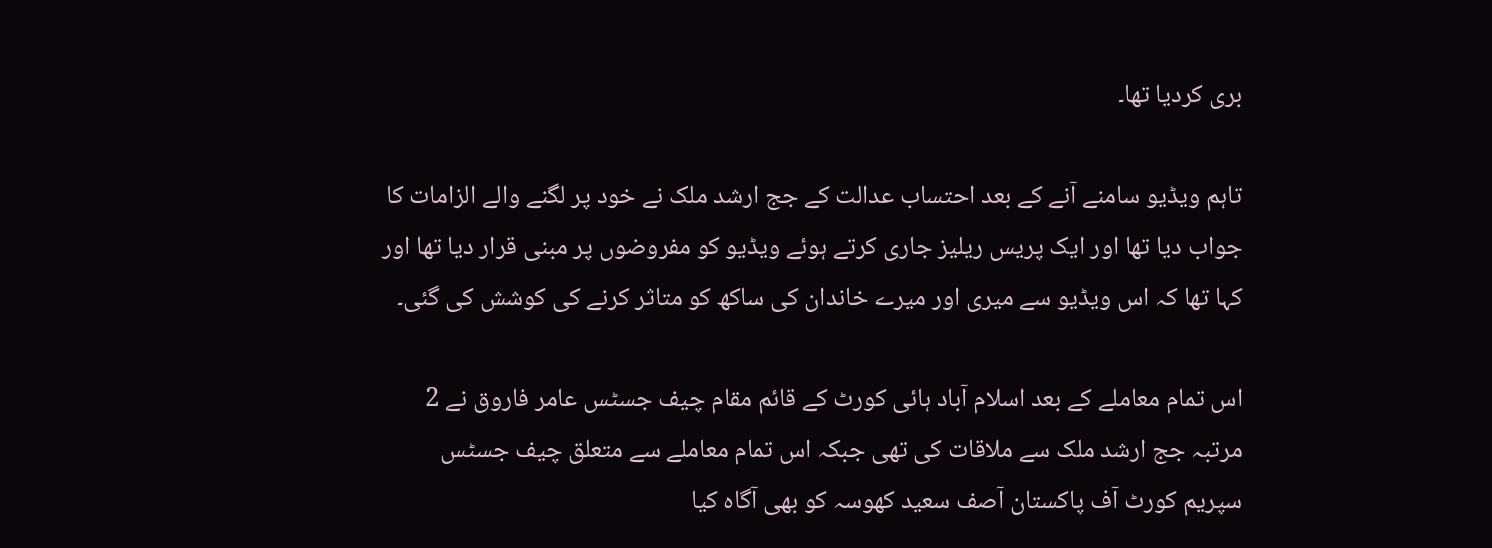بری کردیا تھا۔

تاہم ویڈیو سامنے آنے کے بعد احتساب عدالت کے جج ارشد ملک نے خود پر لگنے والے الزامات کا جواب دیا تھا اور ایک پریس ریلیز جاری کرتے ہوئے ویڈیو کو مفروضوں پر مبنی قرار دیا تھا اور کہا تھا کہ اس ویڈیو سے میری اور میرے خاندان کی ساکھ کو متاثر کرنے کی کوشش کی گئی۔

اس تمام معاملے کے بعد اسلام آباد ہائی کورٹ کے قائم مقام چیف جسٹس عامر فاروق نے 2 مرتبہ جج ارشد ملک سے ملاقات کی تھی جبکہ اس تمام معاملے سے متعلق چیف جسٹس سپریم کورٹ آف پاکستان آصف سعید کھوسہ کو بھی آگاہ کیا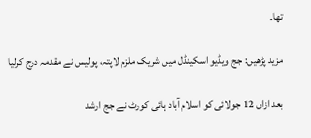تھا۔

مزید پڑھیں: جج ویڈیو اسکینڈل میں شریک ملزم لاپتہ، پولیس نے مقدمہ درج کرلیا

بعد ازاں 12 جولائی کو اسلام آباد ہائی کورٹ نے جج ارشد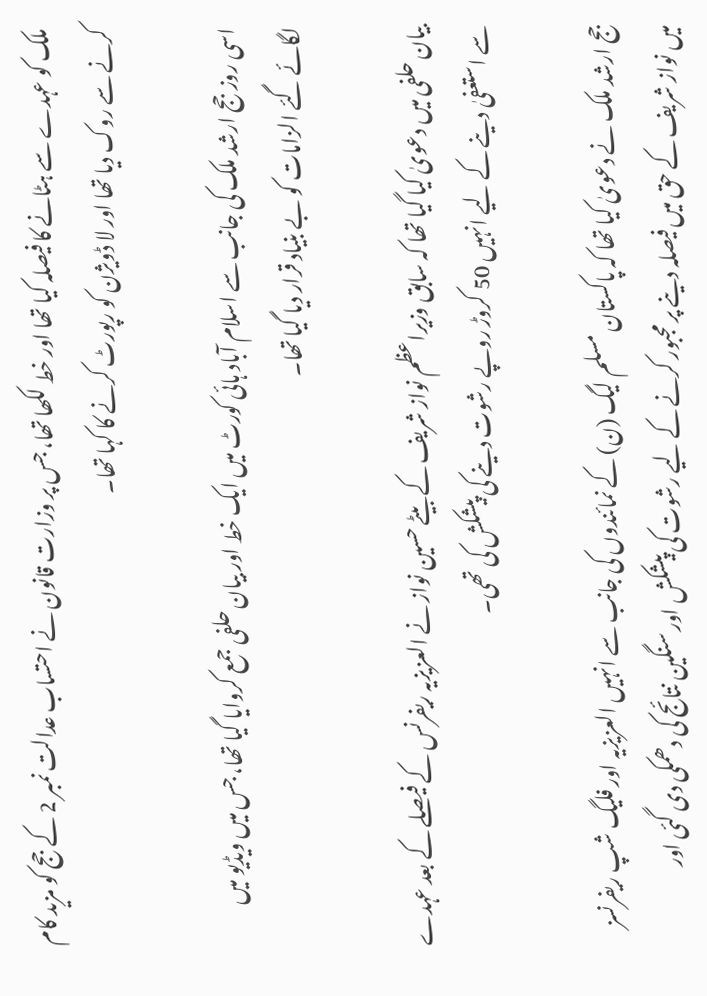ملک کو عہدے سے ہٹانے کا فیصلہ کیا تھا اور خط لکھا تھا، جس پر وزارت قانون نے احتساب عدالت نمبر 2 کے جج کو مزید کام کرنے سے روک دیا تھا اور لا ڈویژن کو رپورٹ کرنے کا کہا تھا۔

اسی روز جج ارشد ملک کی جانب سے اسلام آباد ہائی کورٹ میں ایک خط اور بیان حلفی جمع کروایا گیا تھا، جس میں ویڈیو میں لگائے گئے الزامات کو بے بنیاد قرار دیا گیا تھا۔

بیان حلفی میں دعویٰ کیا گیا تھا کہ سابق وزیراعظم نواز شریف کے بیٹے حسین نواز نے العزیزیہ ریفرنس کے فیصلے کے بعد عہدے سے استعفیٰ دینے کے لیے انہیں 50 کروڑ روپے رشوت دینے کی پیشکش کی تھی۔

جج ارشد ملک نے دعویٰ کیا تھا کہ پاکستان مسلم لیگ (ن) کے نمائندوں کی جانب سے انہیں العزیزیہ اور فلیگ شپ ریفرنسز میں نواز شریف کے حق میں فیصلہ دینے پر مجبور کرنے کے لیے رشوت کی پیشکش اور سنگین نتائج کی دھمکی دی گئی اور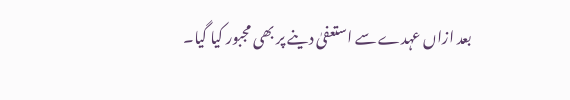بعد ازاں عہدے سے استعفیٰ دینے پر بھی مجبور کیا گیا۔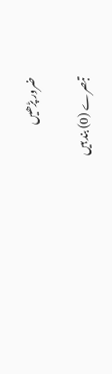ضرور پڑھیں

تبصرے (0) بند ہیں